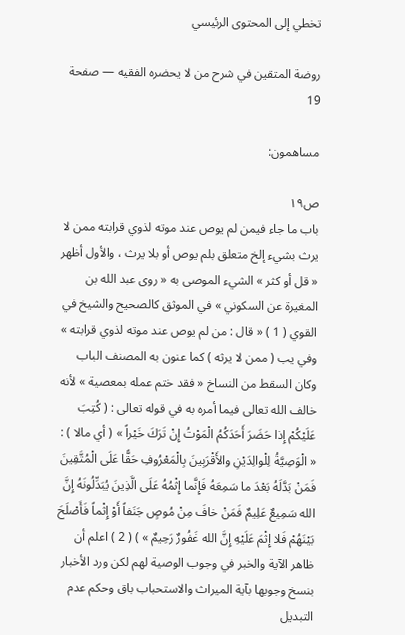تخطي إلى المحتوى الرئيسي

روضة المتقين في شرح من لا يحضره الفقيه — صفحة 19

مساهمون:

ص١٩
باب ما جاء فيمن لم يوص عند موته لذوي قرابته ممن لا يرث بشيء إلخ متعلق بلم يوص أو بلا يرث ، والأول أظهر « قل أو كثر » الشيء الموصى به « روى عبد الله بن المغيرة عن السكوني » في الموثق كالصحيح والشيخ في القوي ( 1 ) « قال : من لم يوص عند موته لذوي قرابته » وفي يب ( ممن لا يرثه ) كما عنون به المصنف الباب وكان السقط من النساخ « فقد ختم عمله بمعصية » لأنه خالف الله تعالى فيما أمره به في قوله تعالى : ( كُتِبَ عَلَيْكُمْ إِذا حَضَرَ أَحَدَكُمُ الْمَوْتُ إِنْ تَرَكَ خَيْراً » ( أي مالا ) : « الْوَصِيَّةُ لِلْوالِدَيْنِ والأَقْرَبِينَ بِالْمَعْرُوفِ حَقًّا عَلَى الْمُتَّقِينَ فَمَنْ بَدَّلَهُ بَعْدَ ما سَمِعَهُ فَإِنَّما إِثْمُهُ عَلَى الَّذِينَ يُبَدِّلُونَهُ إِنَّ الله سَمِيعٌ عَلِيمٌ فَمَنْ خافَ مِنْ مُوصٍ جَنَفاً أَوْ إِثْماً فَأَصْلَحَ بَيْنَهُمْ فَلا إِثْمَ عَلَيْهِ إِنَّ الله غَفُورٌ رَحِيمٌ » ) ( 2 ) اعلم أن ظاهر الآية والخبر في وجوب الوصية لهم لكن ورد الأخبار بنسخ وجوبها بآية الميراث والاستحباب باق وحكم عدم التبديل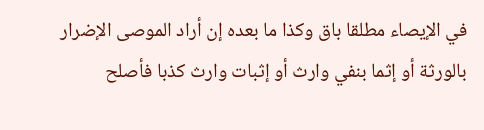في الإيصاء مطلقا باق وكذا ما بعده إن أراد الموصى الإضرار بالورثة أو إثما بنفي وارث أو إثبات وارث كذبا فأصلح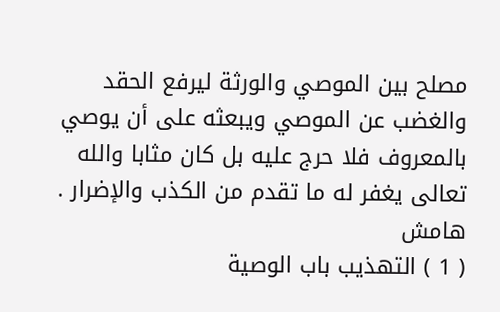مصلح بين الموصي والورثة ليرفع الحقد والغضب عن الموصي ويبعثه على أن يوصي بالمعروف فلا حرج عليه بل كان مثابا والله تعالى يغفر له ما تقدم من الكذب والإضرار .
هامش
( 1 ) التهذيب باب الوصية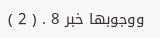ووجوبها خبر 8 . ( 2 )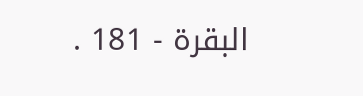البقرة - 181 .